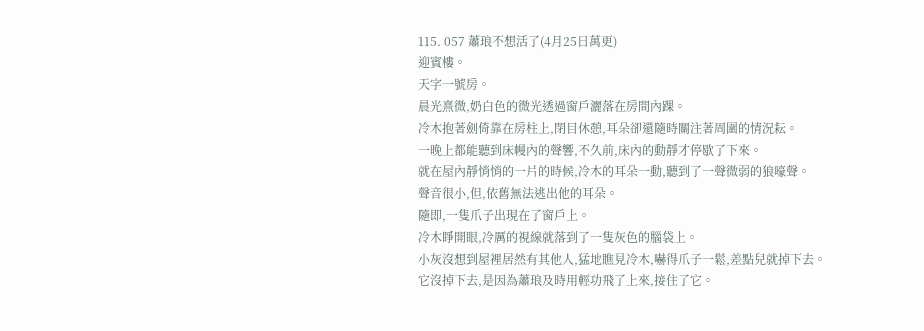115. 057 蕭琅不想活了(4月25日萬更)
迎賓樓。
天字一號房。
晨光熹微,奶白色的微光透過窗戶灑落在房間內踝。
冷木抱著劍倚靠在房柱上,閉目休憩,耳朵卻還隨時關注著周圍的情況耘。
一晚上都能聽到床幔內的聲響,不久前,床內的動靜才停歇了下來。
就在屋內靜悄悄的一片的時候,冷木的耳朵一動,聽到了一聲微弱的狼嚎聲。
聲音很小,但,依舊無法逃出他的耳朵。
隨即,一隻爪子出現在了窗戶上。
冷木睜開眼,冷厲的視線就落到了一隻灰色的腦袋上。
小灰沒想到屋裡居然有其他人,猛地瞧見冷木,嚇得爪子一鬆,差點兒就掉下去。
它沒掉下去,是因為蕭琅及時用輕功飛了上來,接住了它。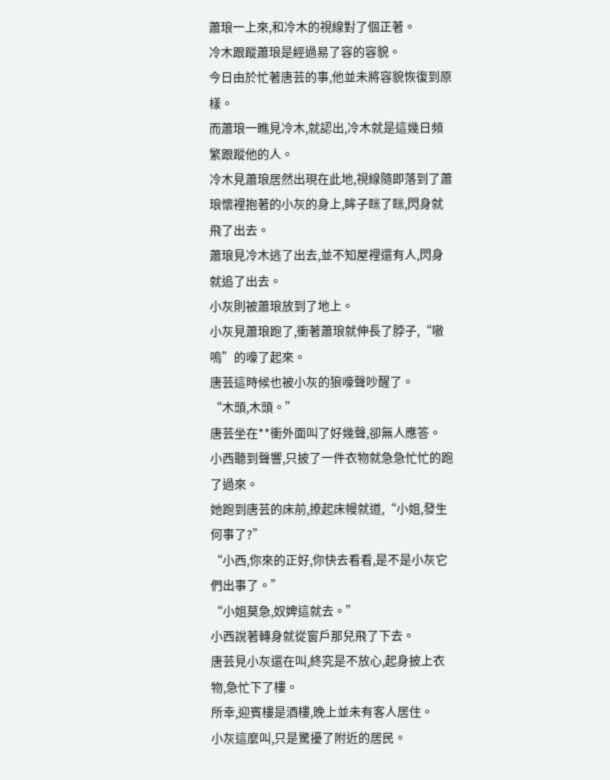蕭琅一上來,和冷木的視線對了個正著。
冷木跟蹤蕭琅是經過易了容的容貌。
今日由於忙著唐芸的事,他並未將容貌恢復到原樣。
而蕭琅一瞧見冷木,就認出,冷木就是這幾日頻繁跟蹤他的人。
冷木見蕭琅居然出現在此地,視線隨即落到了蕭琅懷裡抱著的小灰的身上,眸子眯了眯,閃身就飛了出去。
蕭琅見冷木逃了出去,並不知屋裡還有人,閃身就追了出去。
小灰則被蕭琅放到了地上。
小灰見蕭琅跑了,衝著蕭琅就伸長了脖子,“嗷嗚”的嚎了起來。
唐芸這時候也被小灰的狼嚎聲吵醒了。
“木頭,木頭。”
唐芸坐在**衝外面叫了好幾聲,卻無人應答。
小西聽到聲響,只披了一件衣物就急急忙忙的跑了過來。
她跑到唐芸的床前,撩起床幔就道,“小姐,發生何事了?”
“小西,你來的正好,你快去看看,是不是小灰它們出事了。”
“小姐莫急,奴婢這就去。”
小西說著轉身就從窗戶那兒飛了下去。
唐芸見小灰還在叫,終究是不放心,起身披上衣物,急忙下了樓。
所幸,迎賓樓是酒樓,晚上並未有客人居住。
小灰這麼叫,只是驚擾了附近的居民。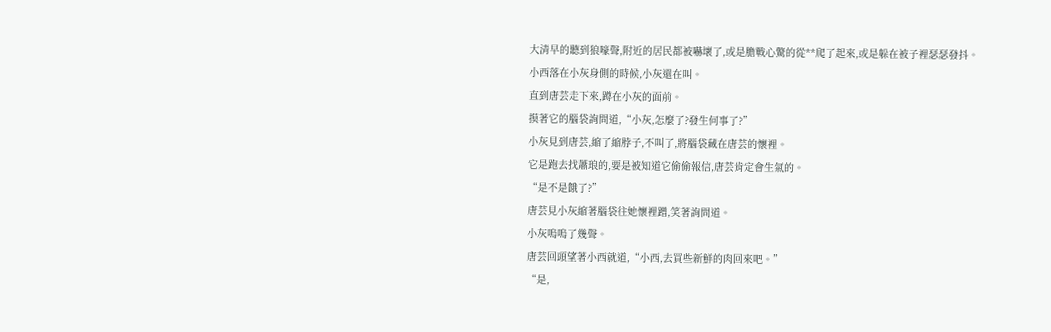大清早的聽到狼嚎聲,附近的居民都被嚇壞了,或是膽戰心驚的從**爬了起來,或是躲在被子裡瑟瑟發抖。
小西落在小灰身側的時候,小灰還在叫。
直到唐芸走下來,蹲在小灰的面前。
摸著它的腦袋詢問道,“小灰,怎麼了?發生何事了?”
小灰見到唐芸,縮了縮脖子,不叫了,將腦袋藏在唐芸的懷裡。
它是跑去找蕭琅的,要是被知道它偷偷報信,唐芸肯定會生氣的。
“是不是餓了?”
唐芸見小灰縮著腦袋往她懷裡蹭,笑著詢問道。
小灰嗚嗚了幾聲。
唐芸回頭望著小西就道,“小西,去買些新鮮的肉回來吧。”
“是,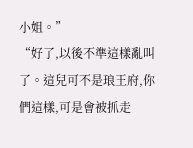小姐。”
“好了,以後不準這樣亂叫了。這兒可不是琅王府,你們這樣,可是會被抓走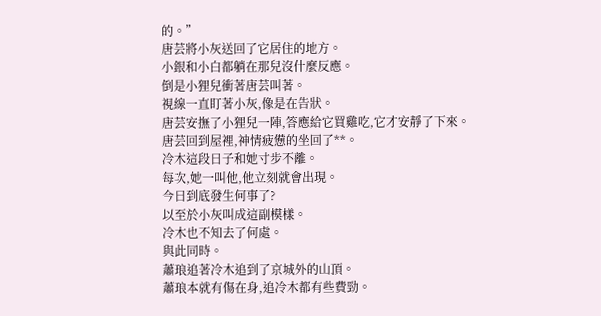的。”
唐芸將小灰送回了它居住的地方。
小銀和小白都躺在那兒沒什麼反應。
倒是小狸兒衝著唐芸叫著。
視線一直盯著小灰,像是在告狀。
唐芸安撫了小狸兒一陣,答應給它買雞吃,它才安靜了下來。
唐芸回到屋裡,神情疲憊的坐回了**。
冷木這段日子和她寸步不離。
每次,她一叫他,他立刻就會出現。
今日到底發生何事了?
以至於小灰叫成這副模樣。
冷木也不知去了何處。
與此同時。
蕭琅追著冷木追到了京城外的山頂。
蕭琅本就有傷在身,追冷木都有些費勁。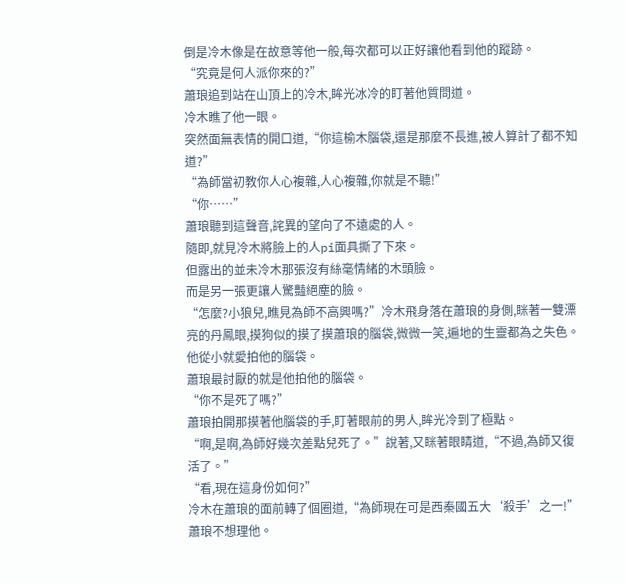倒是冷木像是在故意等他一般,每次都可以正好讓他看到他的蹤跡。
“究竟是何人派你來的?”
蕭琅追到站在山頂上的冷木,眸光冰冷的盯著他質問道。
冷木瞧了他一眼。
突然面無表情的開口道,“你這榆木腦袋,還是那麼不長進,被人算計了都不知道?”
“為師當初教你人心複雜,人心複雜,你就是不聽!”
“你……”
蕭琅聽到這聲音,詫異的望向了不遠處的人。
隨即,就見冷木將臉上的人pi面具撕了下來。
但露出的並未冷木那張沒有絲毫情緒的木頭臉。
而是另一張更讓人驚豔絕塵的臉。
“怎麼?小狼兒,瞧見為師不高興嗎?”冷木飛身落在蕭琅的身側,眯著一雙漂亮的丹鳳眼,摸狗似的摸了摸蕭琅的腦袋,微微一笑,遍地的生靈都為之失色。
他從小就愛拍他的腦袋。
蕭琅最討厭的就是他拍他的腦袋。
“你不是死了嗎?”
蕭琅拍開那摸著他腦袋的手,盯著眼前的男人,眸光冷到了極點。
“啊,是啊,為師好幾次差點兒死了。”說著,又眯著眼睛道,“不過,為師又復活了。”
“看,現在這身份如何?”
冷木在蕭琅的面前轉了個圈道,“為師現在可是西秦國五大‘殺手’之一!”
蕭琅不想理他。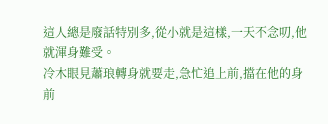這人總是廢話特別多,從小就是這樣,一天不念叨,他就渾身難受。
冷木眼見蕭琅轉身就要走,急忙追上前,擋在他的身前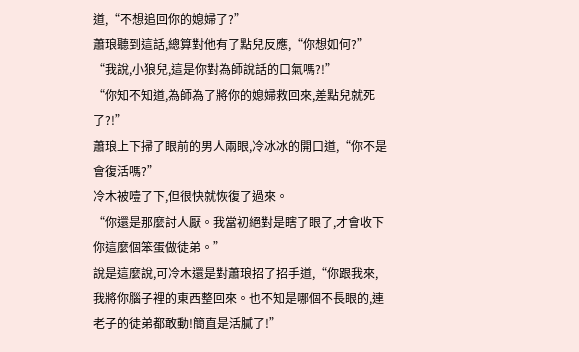道,“不想追回你的媳婦了?”
蕭琅聽到這話,總算對他有了點兒反應,“你想如何?”
“我說,小狼兒,這是你對為師說話的口氣嗎?!”
“你知不知道,為師為了將你的媳婦救回來,差點兒就死了?!”
蕭琅上下掃了眼前的男人兩眼,冷冰冰的開口道,“你不是會復活嗎?”
冷木被噎了下,但很快就恢復了過來。
“你還是那麼討人厭。我當初絕對是瞎了眼了,才會收下你這麼個笨蛋做徒弟。”
說是這麼說,可冷木還是對蕭琅招了招手道,“你跟我來,我將你腦子裡的東西整回來。也不知是哪個不長眼的,連老子的徒弟都敢動!簡直是活膩了!”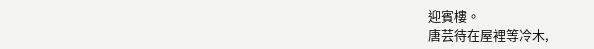迎賓樓。
唐芸待在屋裡等冷木,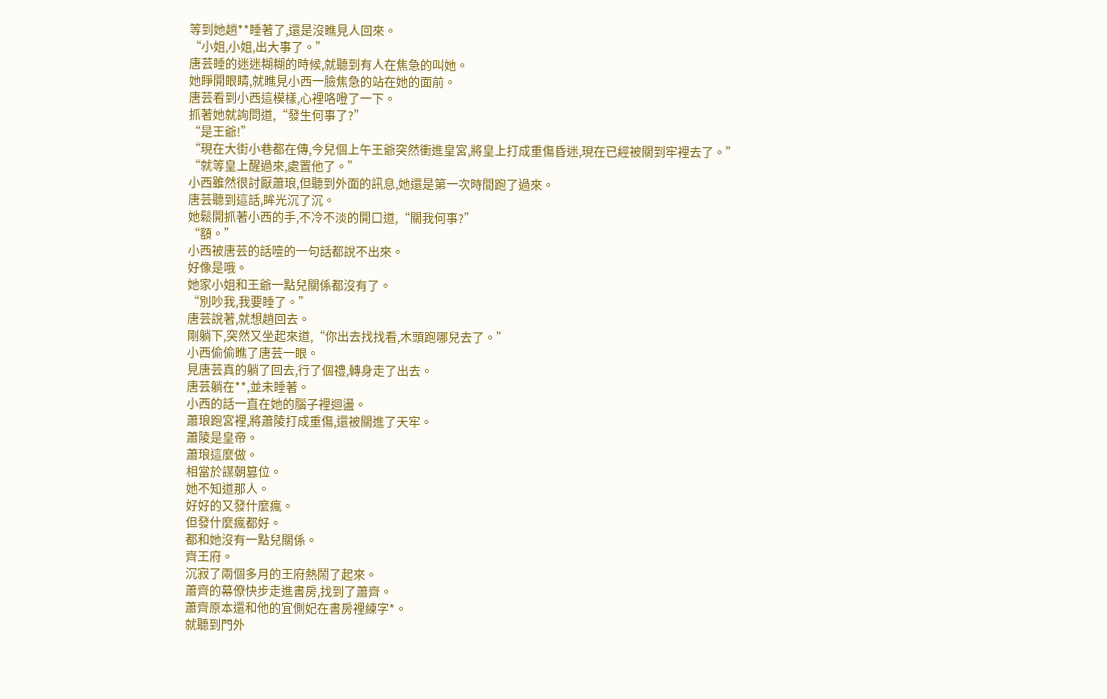等到她趟**睡著了,還是沒瞧見人回來。
“小姐,小姐,出大事了。”
唐芸睡的迷迷糊糊的時候,就聽到有人在焦急的叫她。
她睜開眼睛,就瞧見小西一臉焦急的站在她的面前。
唐芸看到小西這模樣,心裡咯噔了一下。
抓著她就詢問道,“發生何事了?”
“是王爺!”
“現在大街小巷都在傳,今兒個上午王爺突然衝進皇宮,將皇上打成重傷昏迷,現在已經被關到牢裡去了。”
“就等皇上醒過來,處置他了。”
小西雖然很討厭蕭琅,但聽到外面的訊息,她還是第一次時間跑了過來。
唐芸聽到這話,眸光沉了沉。
她鬆開抓著小西的手,不冷不淡的開口道,“關我何事?”
“額。”
小西被唐芸的話噎的一句話都說不出來。
好像是哦。
她家小姐和王爺一點兒關係都沒有了。
“別吵我,我要睡了。”
唐芸說著,就想趟回去。
剛躺下,突然又坐起來道,“你出去找找看,木頭跑哪兒去了。”
小西偷偷瞧了唐芸一眼。
見唐芸真的躺了回去,行了個禮,轉身走了出去。
唐芸躺在**,並未睡著。
小西的話一直在她的腦子裡迴盪。
蕭琅跑宮裡,將蕭陵打成重傷,還被關進了天牢。
蕭陵是皇帝。
蕭琅這麼做。
相當於謀朝篡位。
她不知道那人。
好好的又發什麼瘋。
但發什麼瘋都好。
都和她沒有一點兒關係。
齊王府。
沉寂了兩個多月的王府熱鬧了起來。
蕭齊的幕僚快步走進書房,找到了蕭齊。
蕭齊原本還和他的宜側妃在書房裡練字*。
就聽到門外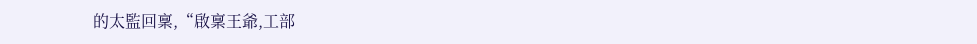的太監回稟,“啟稟王爺,工部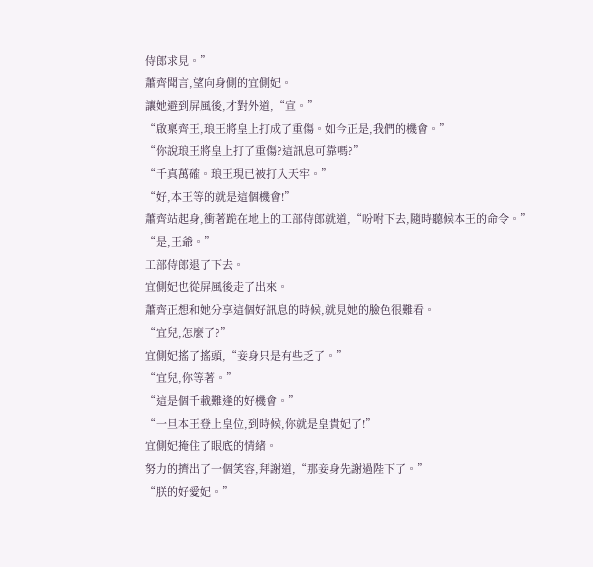侍郎求見。”
蕭齊聞言,望向身側的宜側妃。
讓她避到屏風後,才對外道,“宣。”
“啟稟齊王,琅王將皇上打成了重傷。如今正是,我們的機會。”
“你說琅王將皇上打了重傷?這訊息可靠嗎?”
“千真萬確。琅王現已被打入天牢。”
“好,本王等的就是這個機會!”
蕭齊站起身,衝著跪在地上的工部侍郎就道,“吩咐下去,隨時聽候本王的命令。”
“是,王爺。”
工部侍郎退了下去。
宜側妃也從屏風後走了出來。
蕭齊正想和她分享這個好訊息的時候,就見她的臉色很難看。
“宜兒,怎麼了?”
宜側妃搖了搖頭,“妾身只是有些乏了。”
“宜兒,你等著。”
“這是個千載難逢的好機會。”
“一旦本王登上皇位,到時候,你就是皇貴妃了!”
宜側妃掩住了眼底的情緒。
努力的擠出了一個笑容,拜謝道,“那妾身先謝過陛下了。”
“朕的好愛妃。”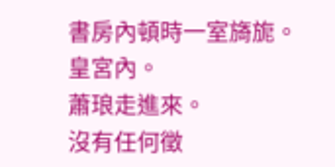書房內頓時一室旖旎。
皇宮內。
蕭琅走進來。
沒有任何徵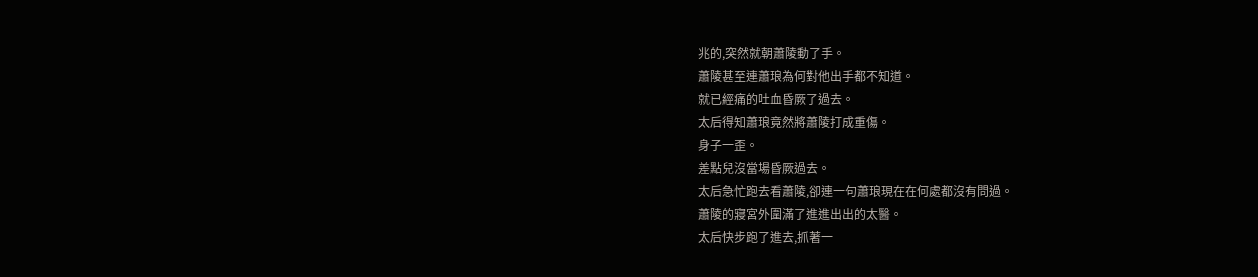兆的,突然就朝蕭陵動了手。
蕭陵甚至連蕭琅為何對他出手都不知道。
就已經痛的吐血昏厥了過去。
太后得知蕭琅竟然將蕭陵打成重傷。
身子一歪。
差點兒沒當場昏厥過去。
太后急忙跑去看蕭陵,卻連一句蕭琅現在在何處都沒有問過。
蕭陵的寢宮外圍滿了進進出出的太醫。
太后快步跑了進去,抓著一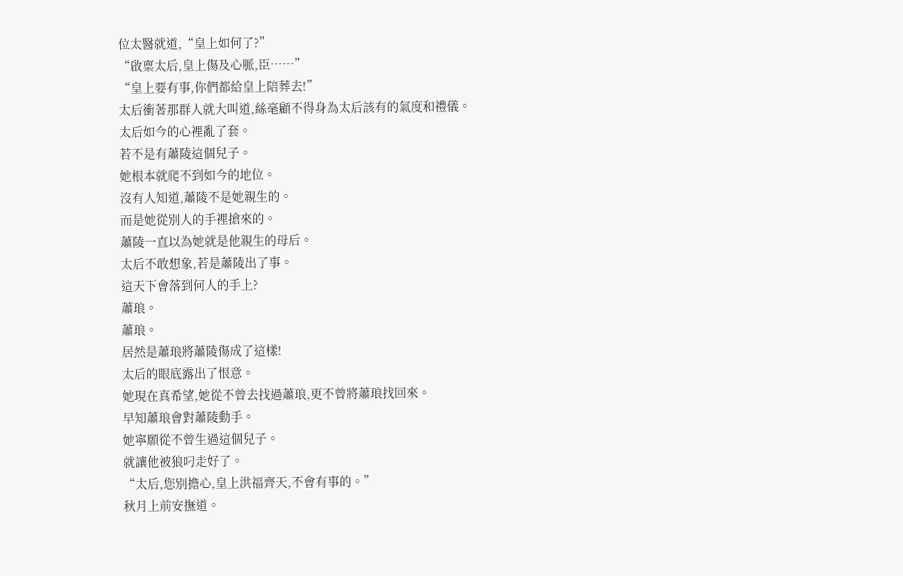位太醫就道,“皇上如何了?”
“啟稟太后,皇上傷及心脈,臣……”
“皇上要有事,你們都給皇上陪葬去!”
太后衝著那群人就大叫道,絲毫顧不得身為太后該有的氣度和禮儀。
太后如今的心裡亂了套。
若不是有蕭陵這個兒子。
她根本就爬不到如今的地位。
沒有人知道,蕭陵不是她親生的。
而是她從別人的手裡搶來的。
蕭陵一直以為她就是他親生的母后。
太后不敢想象,若是蕭陵出了事。
這天下會落到何人的手上?
蕭琅。
蕭琅。
居然是蕭琅將蕭陵傷成了這樣!
太后的眼底露出了恨意。
她現在真希望,她從不曾去找過蕭琅,更不曾將蕭琅找回來。
早知蕭琅會對蕭陵動手。
她寧願從不曾生過這個兒子。
就讓他被狼叼走好了。
“太后,您別擔心,皇上洪福齊天,不會有事的。”
秋月上前安撫道。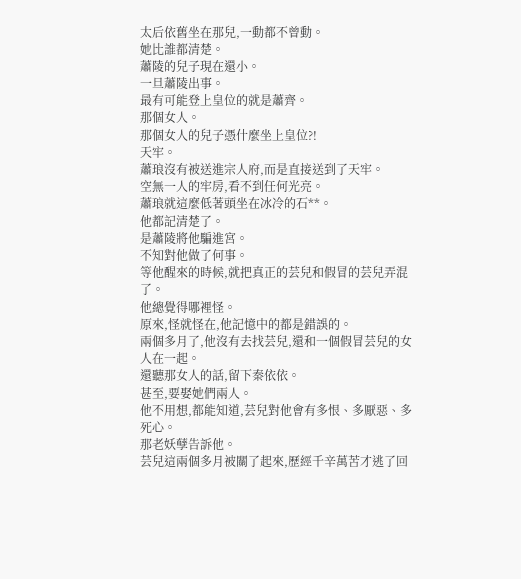太后依舊坐在那兒,一動都不曾動。
她比誰都清楚。
蕭陵的兒子現在還小。
一旦蕭陵出事。
最有可能登上皇位的就是蕭齊。
那個女人。
那個女人的兒子憑什麼坐上皇位?!
天牢。
蕭琅沒有被送進宗人府,而是直接送到了天牢。
空無一人的牢房,看不到任何光亮。
蕭琅就這麼低著頭坐在冰冷的石**。
他都記清楚了。
是蕭陵將他騙進宮。
不知對他做了何事。
等他醒來的時候,就把真正的芸兒和假冒的芸兒弄混了。
他總覺得哪裡怪。
原來,怪就怪在,他記憶中的都是錯誤的。
兩個多月了,他沒有去找芸兒,還和一個假冒芸兒的女人在一起。
還聽那女人的話,留下秦依依。
甚至,要娶她們兩人。
他不用想,都能知道,芸兒對他會有多恨、多厭惡、多死心。
那老妖孽告訴他。
芸兒這兩個多月被關了起來,歷經千辛萬苦才逃了回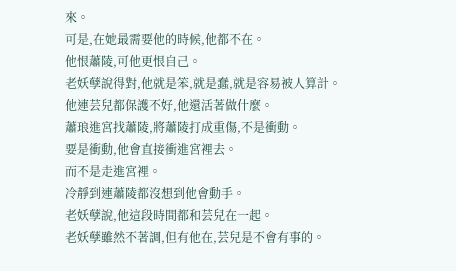來。
可是,在她最需要他的時候,他都不在。
他恨蕭陵,可他更恨自己。
老妖孽說得對,他就是笨,就是蠢,就是容易被人算計。
他連芸兒都保護不好,他還活著做什麼。
蕭琅進宮找蕭陵,將蕭陵打成重傷,不是衝動。
要是衝動,他會直接衝進宮裡去。
而不是走進宮裡。
冷靜到連蕭陵都沒想到他會動手。
老妖孽說,他這段時間都和芸兒在一起。
老妖孽雖然不著調,但有他在,芸兒是不會有事的。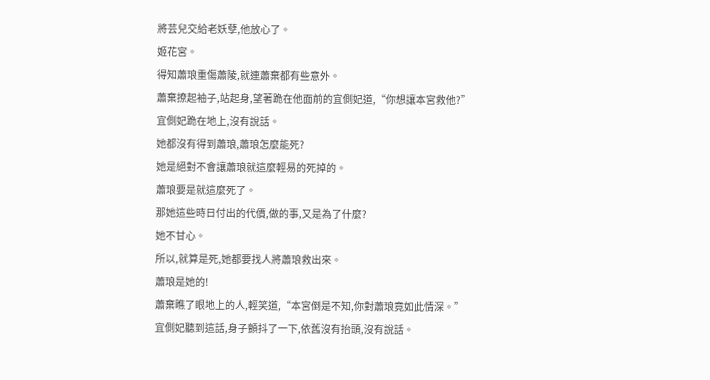將芸兒交給老妖孽,他放心了。
姬花宮。
得知蕭琅重傷蕭陵,就連蕭棄都有些意外。
蕭棄撩起袖子,站起身,望著跪在他面前的宜側妃道,“你想讓本宮救他?”
宜側妃跪在地上,沒有說話。
她都沒有得到蕭琅,蕭琅怎麼能死?
她是絕對不會讓蕭琅就這麼輕易的死掉的。
蕭琅要是就這麼死了。
那她這些時日付出的代價,做的事,又是為了什麼?
她不甘心。
所以,就算是死,她都要找人將蕭琅救出來。
蕭琅是她的!
蕭棄瞧了眼地上的人,輕笑道,“本宮倒是不知,你對蕭琅竟如此情深。”
宜側妃聽到這話,身子顫抖了一下,依舊沒有抬頭,沒有說話。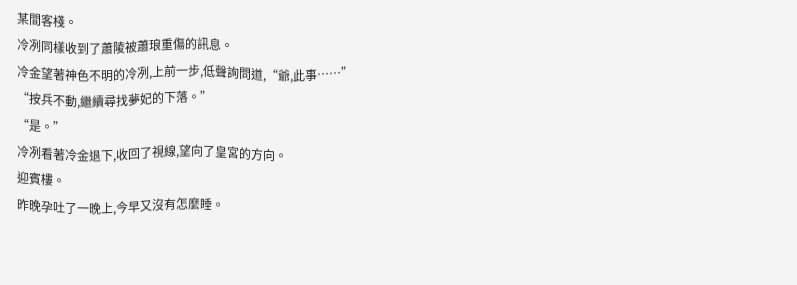某間客棧。
冷冽同樣收到了蕭陵被蕭琅重傷的訊息。
冷金望著神色不明的冷冽,上前一步,低聲詢問道,“爺,此事……”
“按兵不動,繼續尋找夢妃的下落。”
“是。”
冷冽看著冷金退下,收回了視線,望向了皇宮的方向。
迎賓樓。
昨晚孕吐了一晚上,今早又沒有怎麼睡。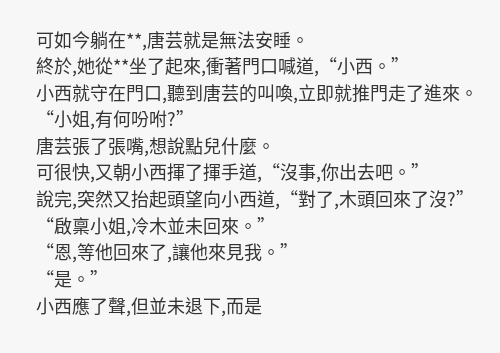可如今躺在**,唐芸就是無法安睡。
終於,她從**坐了起來,衝著門口喊道,“小西。”
小西就守在門口,聽到唐芸的叫喚,立即就推門走了進來。
“小姐,有何吩咐?”
唐芸張了張嘴,想說點兒什麼。
可很快,又朝小西揮了揮手道,“沒事,你出去吧。”
說完,突然又抬起頭望向小西道,“對了,木頭回來了沒?”
“啟稟小姐,冷木並未回來。”
“恩,等他回來了,讓他來見我。”
“是。”
小西應了聲,但並未退下,而是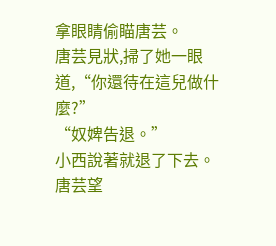拿眼睛偷瞄唐芸。
唐芸見狀,掃了她一眼道,“你還待在這兒做什麼?”
“奴婢告退。”
小西說著就退了下去。
唐芸望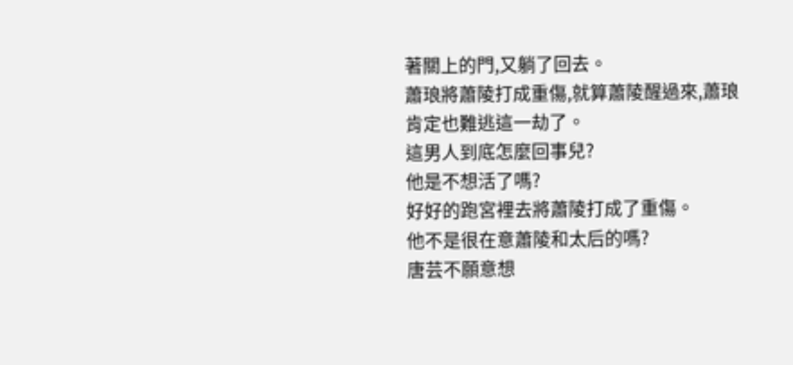著關上的門,又躺了回去。
蕭琅將蕭陵打成重傷,就算蕭陵醒過來,蕭琅肯定也難逃這一劫了。
這男人到底怎麼回事兒?
他是不想活了嗎?
好好的跑宮裡去將蕭陵打成了重傷。
他不是很在意蕭陵和太后的嗎?
唐芸不願意想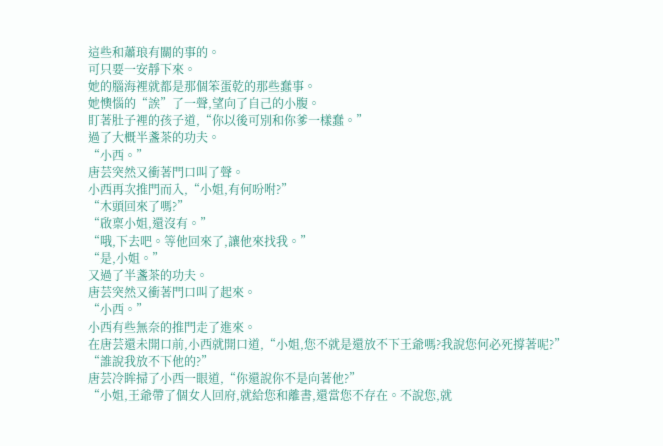這些和蕭琅有關的事的。
可只要一安靜下來。
她的腦海裡就都是那個笨蛋乾的那些蠢事。
她懊惱的“誒”了一聲,望向了自己的小腹。
盯著肚子裡的孩子道,“你以後可別和你爹一樣蠢。”
過了大概半盞茶的功夫。
“小西。”
唐芸突然又衝著門口叫了聲。
小西再次推門而入,“小姐,有何吩咐?”
“木頭回來了嗎?”
“啟稟小姐,還沒有。”
“哦,下去吧。等他回來了,讓他來找我。”
“是,小姐。”
又過了半盞茶的功夫。
唐芸突然又衝著門口叫了起來。
“小西。”
小西有些無奈的推門走了進來。
在唐芸還未開口前,小西就開口道,“小姐,您不就是還放不下王爺嗎?我說您何必死撐著呢?”
“誰說我放不下他的?”
唐芸冷眸掃了小西一眼道,“你還說你不是向著他?”
“小姐,王爺帶了個女人回府,就給您和離書,還當您不存在。不說您,就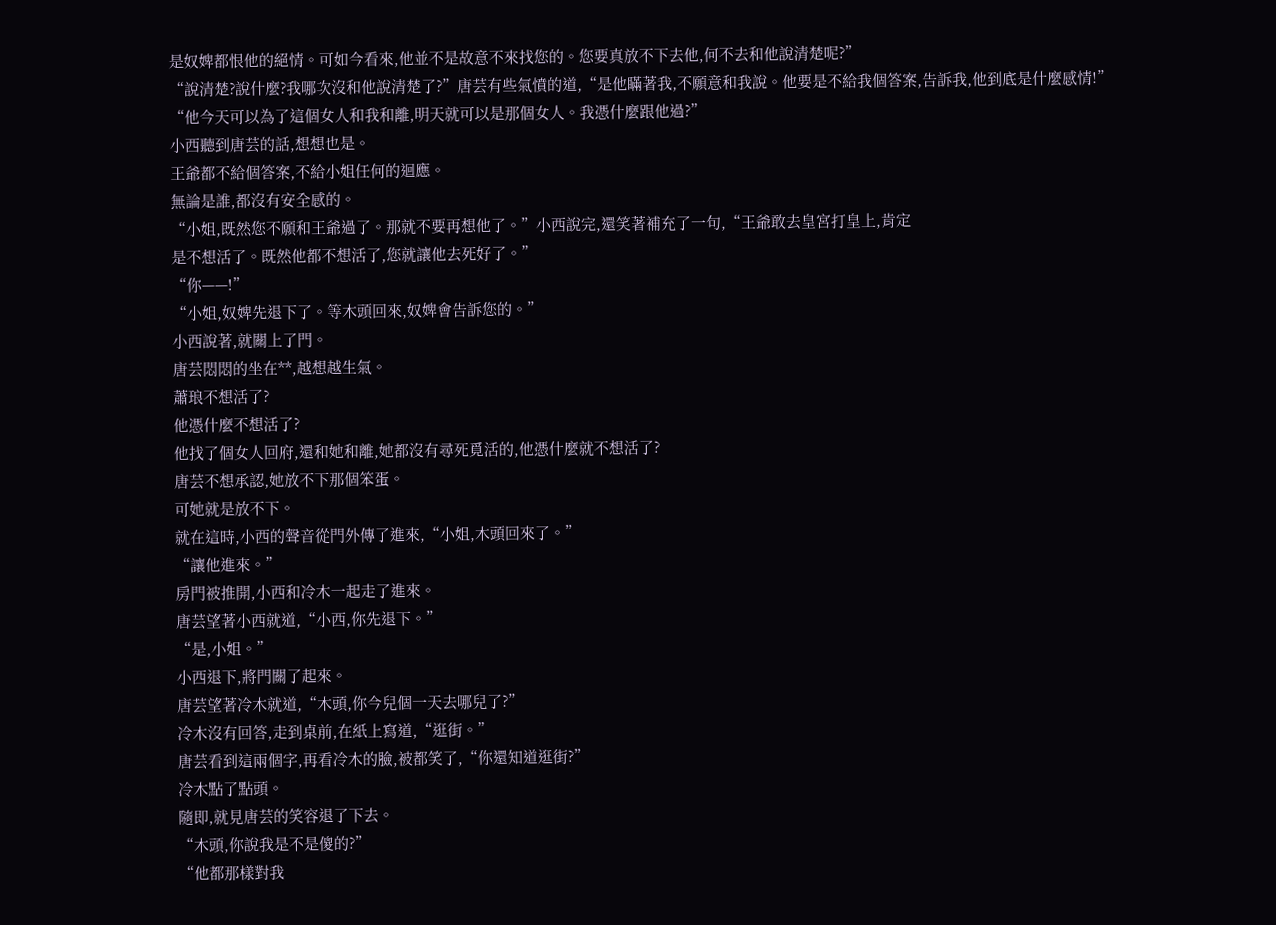是奴婢都恨他的絕情。可如今看來,他並不是故意不來找您的。您要真放不下去他,何不去和他說清楚呢?”
“說清楚?說什麼?我哪次沒和他說清楚了?”唐芸有些氣憤的道,“是他瞞著我,不願意和我說。他要是不給我個答案,告訴我,他到底是什麼感情!”
“他今天可以為了這個女人和我和離,明天就可以是那個女人。我憑什麼跟他過?”
小西聽到唐芸的話,想想也是。
王爺都不給個答案,不給小姐任何的迴應。
無論是誰,都沒有安全感的。
“小姐,既然您不願和王爺過了。那就不要再想他了。”小西說完,還笑著補充了一句,“王爺敢去皇宮打皇上,肯定
是不想活了。既然他都不想活了,您就讓他去死好了。”
“你——!”
“小姐,奴婢先退下了。等木頭回來,奴婢會告訴您的。”
小西說著,就關上了門。
唐芸悶悶的坐在**,越想越生氣。
蕭琅不想活了?
他憑什麼不想活了?
他找了個女人回府,還和她和離,她都沒有尋死覓活的,他憑什麼就不想活了?
唐芸不想承認,她放不下那個笨蛋。
可她就是放不下。
就在這時,小西的聲音從門外傳了進來,“小姐,木頭回來了。”
“讓他進來。”
房門被推開,小西和冷木一起走了進來。
唐芸望著小西就道,“小西,你先退下。”
“是,小姐。”
小西退下,將門關了起來。
唐芸望著冷木就道,“木頭,你今兒個一天去哪兒了?”
冷木沒有回答,走到桌前,在紙上寫道,“逛街。”
唐芸看到這兩個字,再看冷木的臉,被都笑了,“你還知道逛街?”
冷木點了點頭。
隨即,就見唐芸的笑容退了下去。
“木頭,你說我是不是傻的?”
“他都那樣對我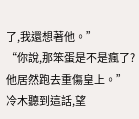了,我還想著他。”
“你說,那笨蛋是不是瘋了?他居然跑去重傷皇上。”
冷木聽到這話,望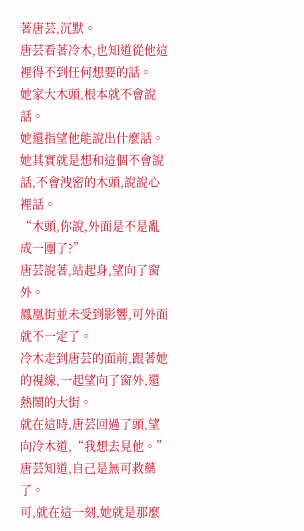著唐芸,沉默。
唐芸看著冷木,也知道從他這裡得不到任何想要的話。
她家大木頭,根本就不會說話。
她還指望他能說出什麼話。
她其實就是想和這個不會說話,不會洩密的木頭,說說心裡話。
“木頭,你說,外面是不是亂成一團了?”
唐芸說著,站起身,望向了窗外。
鳳凰街並未受到影響,可外面就不一定了。
冷木走到唐芸的面前,跟著她的視線,一起望向了窗外,還熱鬧的大街。
就在這時,唐芸回過了頭,望向冷木道,“我想去見他。”
唐芸知道,自己是無可救藥了。
可,就在這一刻,她就是那麼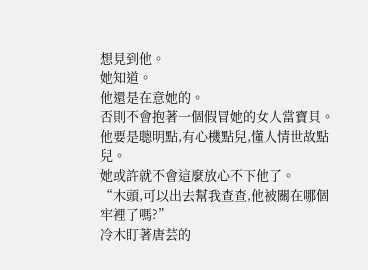想見到他。
她知道。
他還是在意她的。
否則不會抱著一個假冒她的女人當寶貝。
他要是聰明點,有心機點兒,懂人情世故點兒。
她或許就不會這麼放心不下他了。
“木頭,可以出去幫我查查,他被關在哪個牢裡了嗎?”
冷木盯著唐芸的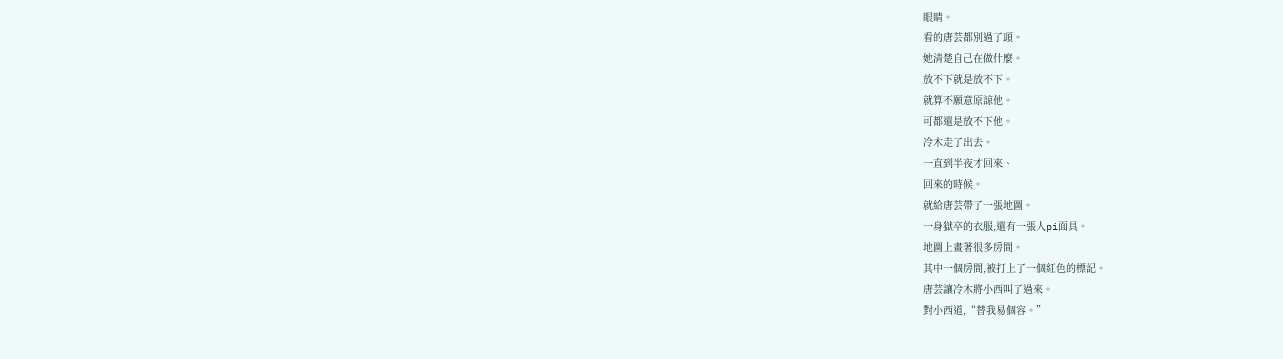眼睛。
看的唐芸都別過了頭。
她清楚自己在做什麼。
放不下就是放不下。
就算不願意原諒他。
可都還是放不下他。
冷木走了出去。
一直到半夜才回來、
回來的時候。
就給唐芸帶了一張地圖。
一身獄卒的衣服,還有一張人pi面具。
地圖上畫著很多房間。
其中一個房間,被打上了一個紅色的標記。
唐芸讓冷木將小西叫了過來。
對小西道,“替我易個容。”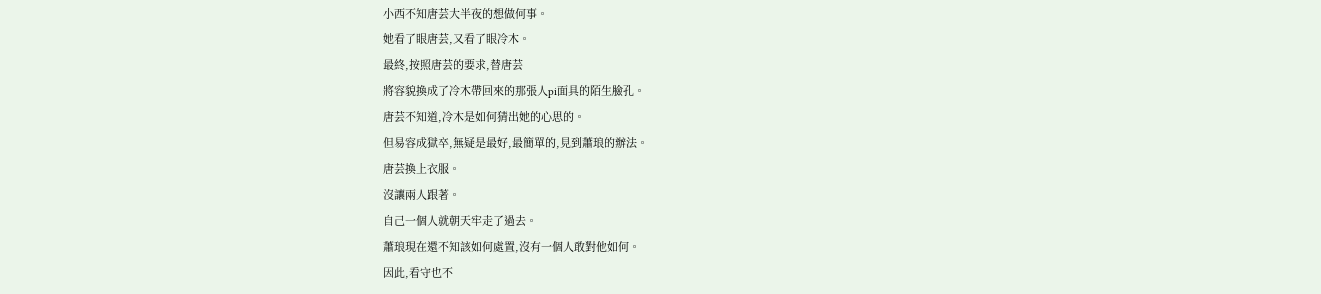小西不知唐芸大半夜的想做何事。
她看了眼唐芸,又看了眼冷木。
最終,按照唐芸的要求,替唐芸
將容貌換成了冷木帶回來的那張人pi面具的陌生臉孔。
唐芸不知道,冷木是如何猜出她的心思的。
但易容成獄卒,無疑是最好,最簡單的,見到蕭琅的辦法。
唐芸換上衣服。
沒讓兩人跟著。
自己一個人就朝天牢走了過去。
蕭琅現在還不知該如何處置,沒有一個人敢對他如何。
因此,看守也不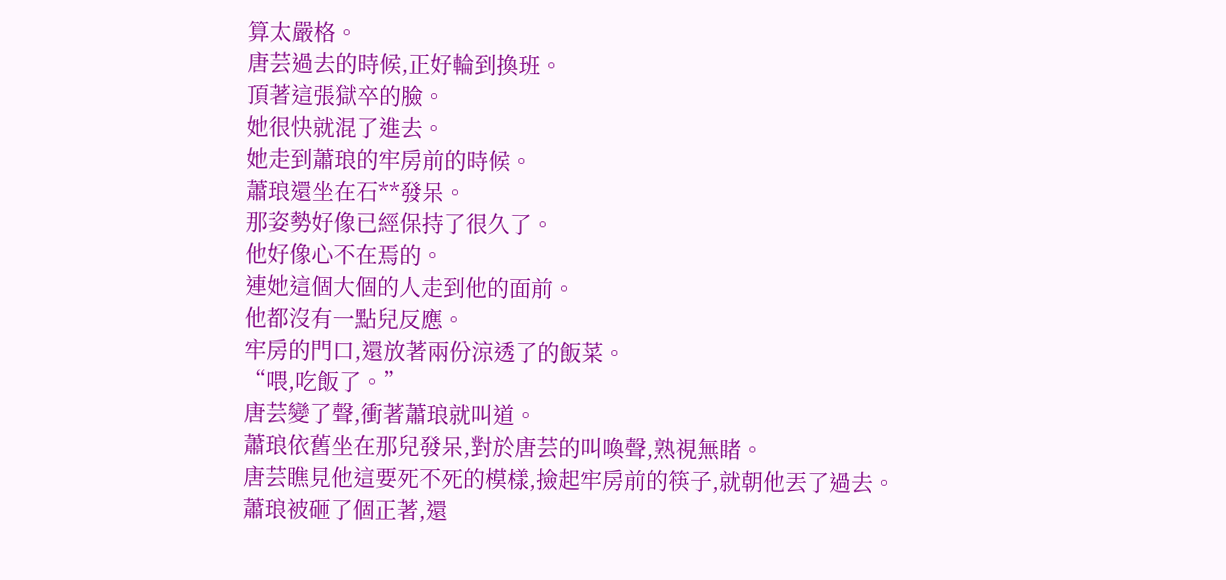算太嚴格。
唐芸過去的時候,正好輪到換班。
頂著這張獄卒的臉。
她很快就混了進去。
她走到蕭琅的牢房前的時候。
蕭琅還坐在石**發呆。
那姿勢好像已經保持了很久了。
他好像心不在焉的。
連她這個大個的人走到他的面前。
他都沒有一點兒反應。
牢房的門口,還放著兩份涼透了的飯菜。
“喂,吃飯了。”
唐芸變了聲,衝著蕭琅就叫道。
蕭琅依舊坐在那兒發呆,對於唐芸的叫喚聲,熟視無睹。
唐芸瞧見他這要死不死的模樣,撿起牢房前的筷子,就朝他丟了過去。
蕭琅被砸了個正著,還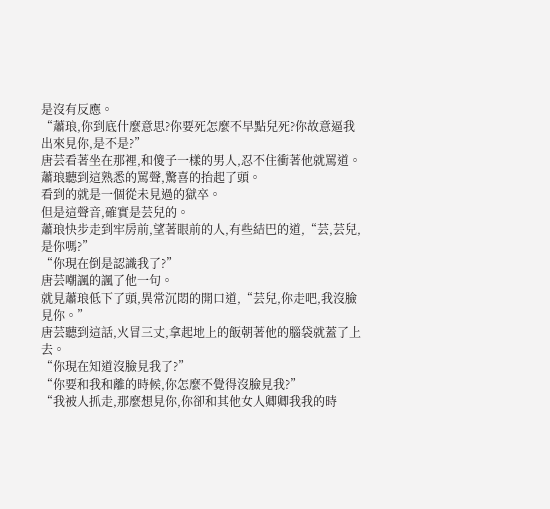是沒有反應。
“蕭琅,你到底什麼意思?你要死怎麼不早點兒死?你故意逼我出來見你,是不是?”
唐芸看著坐在那裡,和傻子一樣的男人,忍不住衝著他就罵道。
蕭琅聽到這熟悉的罵聲,驚喜的抬起了頭。
看到的就是一個從未見過的獄卒。
但是這聲音,確實是芸兒的。
蕭琅快步走到牢房前,望著眼前的人,有些結巴的道,“芸,芸兒,是你嗎?”
“你現在倒是認識我了?”
唐芸嘲諷的諷了他一句。
就見蕭琅低下了頭,異常沉悶的開口道,“芸兒,你走吧,我沒臉見你。”
唐芸聽到這話,火冒三丈,拿起地上的飯朝著他的腦袋就蓋了上去。
“你現在知道沒臉見我了?”
“你要和我和離的時候,你怎麼不覺得沒臉見我?”
“我被人抓走,那麼想見你,你卻和其他女人卿卿我我的時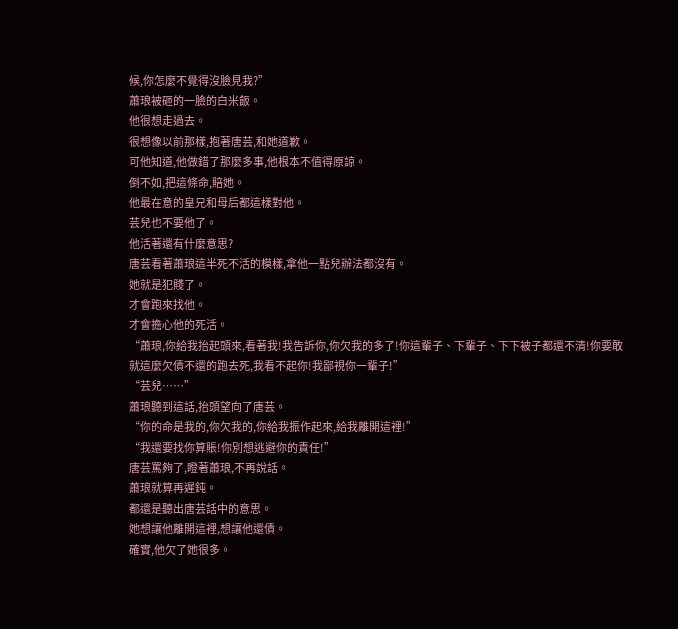候,你怎麼不覺得沒臉見我?”
蕭琅被砸的一臉的白米飯。
他很想走過去。
很想像以前那樣,抱著唐芸,和她道歉。
可他知道,他做錯了那麼多事,他根本不值得原諒。
倒不如,把這條命,賠她。
他最在意的皇兄和母后都這樣對他。
芸兒也不要他了。
他活著還有什麼意思?
唐芸看著蕭琅這半死不活的模樣,拿他一點兒辦法都沒有。
她就是犯賤了。
才會跑來找他。
才會擔心他的死活。
“蕭琅,你給我抬起頭來,看著我!我告訴你,你欠我的多了!你這輩子、下輩子、下下被子都還不清!你要敢就這麼欠債不還的跑去死,我看不起你!我鄙視你一輩子!”
“芸兒……”
蕭琅聽到這話,抬頭望向了唐芸。
“你的命是我的,你欠我的,你給我振作起來,給我離開這裡!”
“我還要找你算賬!你別想逃避你的責任!”
唐芸罵夠了,瞪著蕭琅,不再說話。
蕭琅就算再遲鈍。
都還是聽出唐芸話中的意思。
她想讓他離開這裡,想讓他還債。
確實,他欠了她很多。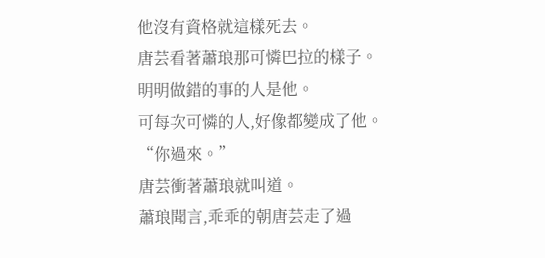他沒有資格就這樣死去。
唐芸看著蕭琅那可憐巴拉的樣子。
明明做錯的事的人是他。
可每次可憐的人,好像都變成了他。
“你過來。”
唐芸衝著蕭琅就叫道。
蕭琅聞言,乖乖的朝唐芸走了過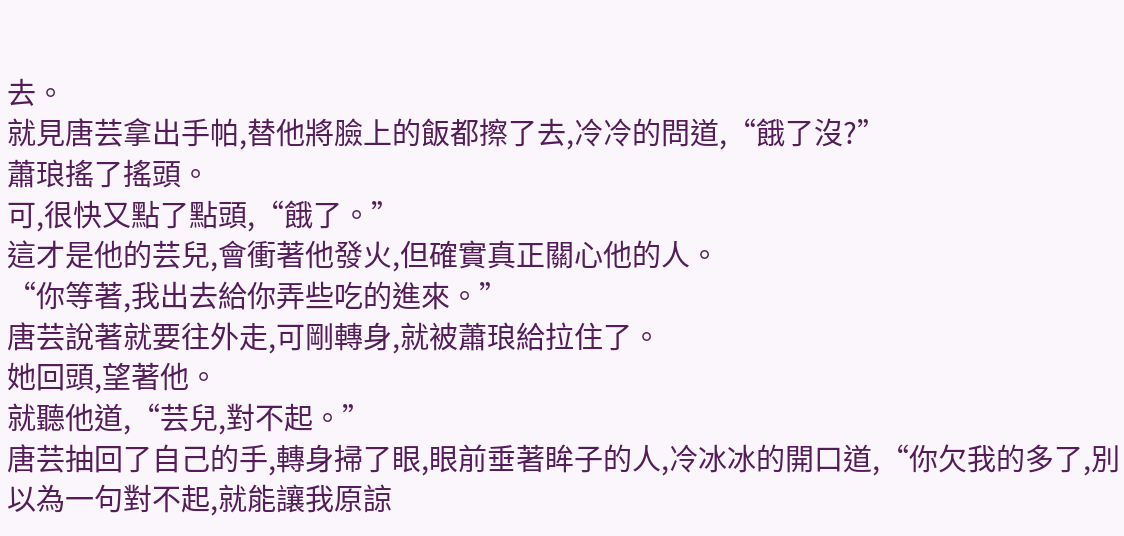去。
就見唐芸拿出手帕,替他將臉上的飯都擦了去,冷冷的問道,“餓了沒?”
蕭琅搖了搖頭。
可,很快又點了點頭,“餓了。”
這才是他的芸兒,會衝著他發火,但確實真正關心他的人。
“你等著,我出去給你弄些吃的進來。”
唐芸說著就要往外走,可剛轉身,就被蕭琅給拉住了。
她回頭,望著他。
就聽他道,“芸兒,對不起。”
唐芸抽回了自己的手,轉身掃了眼,眼前垂著眸子的人,冷冰冰的開口道,“你欠我的多了,別以為一句對不起,就能讓我原諒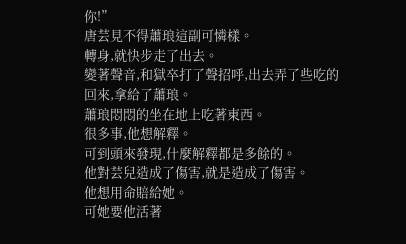你!”
唐芸見不得蕭琅這副可憐樣。
轉身,就快步走了出去。
變著聲音,和獄卒打了聲招呼,出去弄了些吃的回來,拿給了蕭琅。
蕭琅悶悶的坐在地上吃著東西。
很多事,他想解釋。
可到頭來發現,什麼解釋都是多餘的。
他對芸兒造成了傷害,就是造成了傷害。
他想用命賠給她。
可她要他活著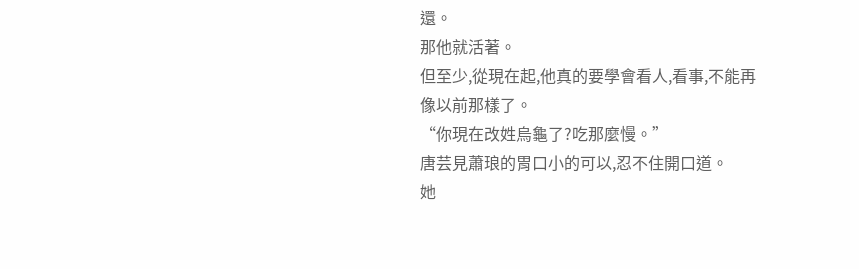還。
那他就活著。
但至少,從現在起,他真的要學會看人,看事,不能再像以前那樣了。
“你現在改姓烏龜了?吃那麼慢。”
唐芸見蕭琅的胃口小的可以,忍不住開口道。
她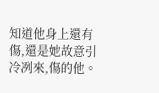知道他身上還有傷,還是她故意引冷冽來,傷的他。